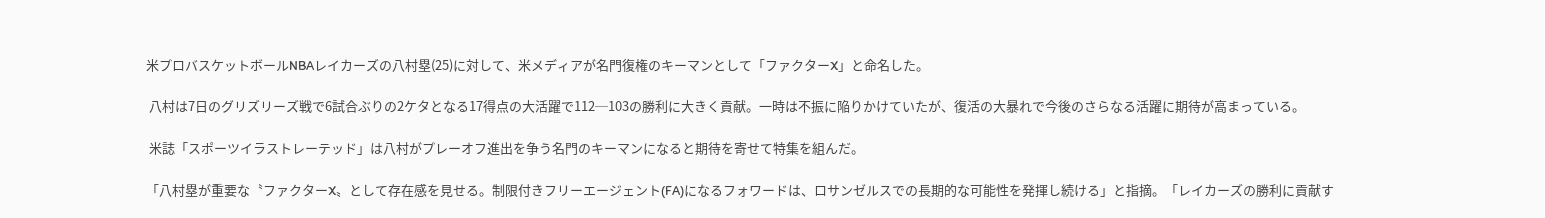米プロバスケットボールNBAレイカーズの八村塁(25)に対して、米メディアが名門復権のキーマンとして「ファクターX」と命名した。

 八村は7日のグリズリーズ戦で6試合ぶりの2ケタとなる17得点の大活躍で112─103の勝利に大きく貢献。一時は不振に陥りかけていたが、復活の大暴れで今後のさらなる活躍に期待が高まっている。

 米誌「スポーツイラストレーテッド」は八村がプレーオフ進出を争う名門のキーマンになると期待を寄せて特集を組んだ。

「八村塁が重要な〝ファクターX〟として存在感を見せる。制限付きフリーエージェント(FA)になるフォワードは、ロサンゼルスでの長期的な可能性を発揮し続ける」と指摘。「レイカーズの勝利に貢献す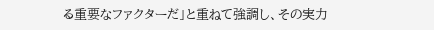る重要なファクターだ」と重ねて強調し、その実力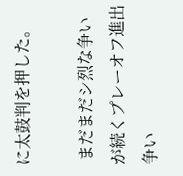に太鼓判を押した。

 まだまだシ烈な争いが続くプレーオフ進出争い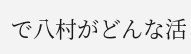で八村がどんな活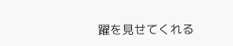躍を見せてくれる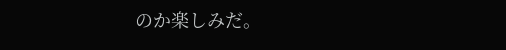のか楽しみだ。